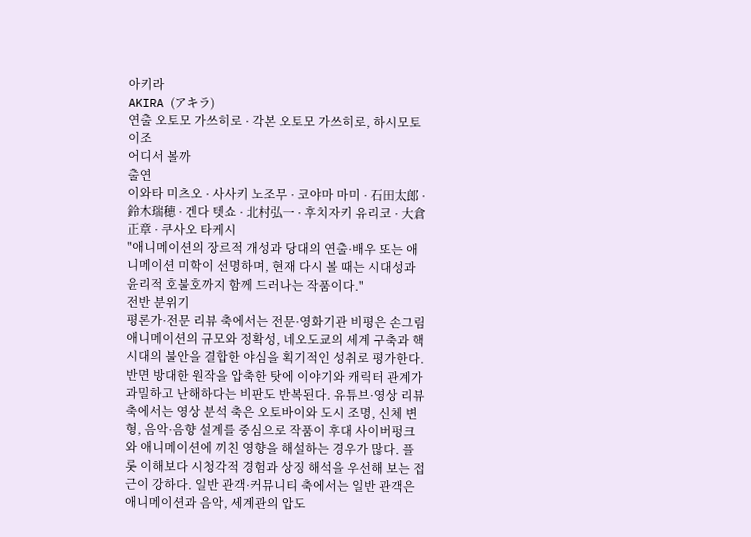아키라
AKIRA (アキラ)
연출 오토모 가쓰히로 · 각본 오토모 가쓰히로, 하시모토 이조
어디서 볼까
출연
이와타 미츠오 · 사사키 노조무 · 코야마 마미 · 石田太郎 · 鈴木瑞穂 · 겐다 텟쇼 · 北村弘一 · 후치자키 유리코 · 大倉正章 · 쿠사오 타케시
"애니메이션의 장르적 개성과 당대의 연출·배우 또는 애니메이션 미학이 선명하며, 현재 다시 볼 때는 시대성과 윤리적 호불호까지 함께 드러나는 작품이다."
전반 분위기
평론가·전문 리뷰 축에서는 전문·영화기관 비평은 손그림 애니메이션의 규모와 정확성, 네오도쿄의 세계 구축과 핵 시대의 불안을 결합한 야심을 획기적인 성취로 평가한다. 반면 방대한 원작을 압축한 탓에 이야기와 캐릭터 관계가 과밀하고 난해하다는 비판도 반복된다. 유튜브·영상 리뷰 축에서는 영상 분석 축은 오토바이와 도시 조명, 신체 변형, 음악·음향 설계를 중심으로 작품이 후대 사이버펑크와 애니메이션에 끼친 영향을 해설하는 경우가 많다. 플롯 이해보다 시청각적 경험과 상징 해석을 우선해 보는 접근이 강하다. 일반 관객·커뮤니티 축에서는 일반 관객은 애니메이션과 음악, 세계관의 압도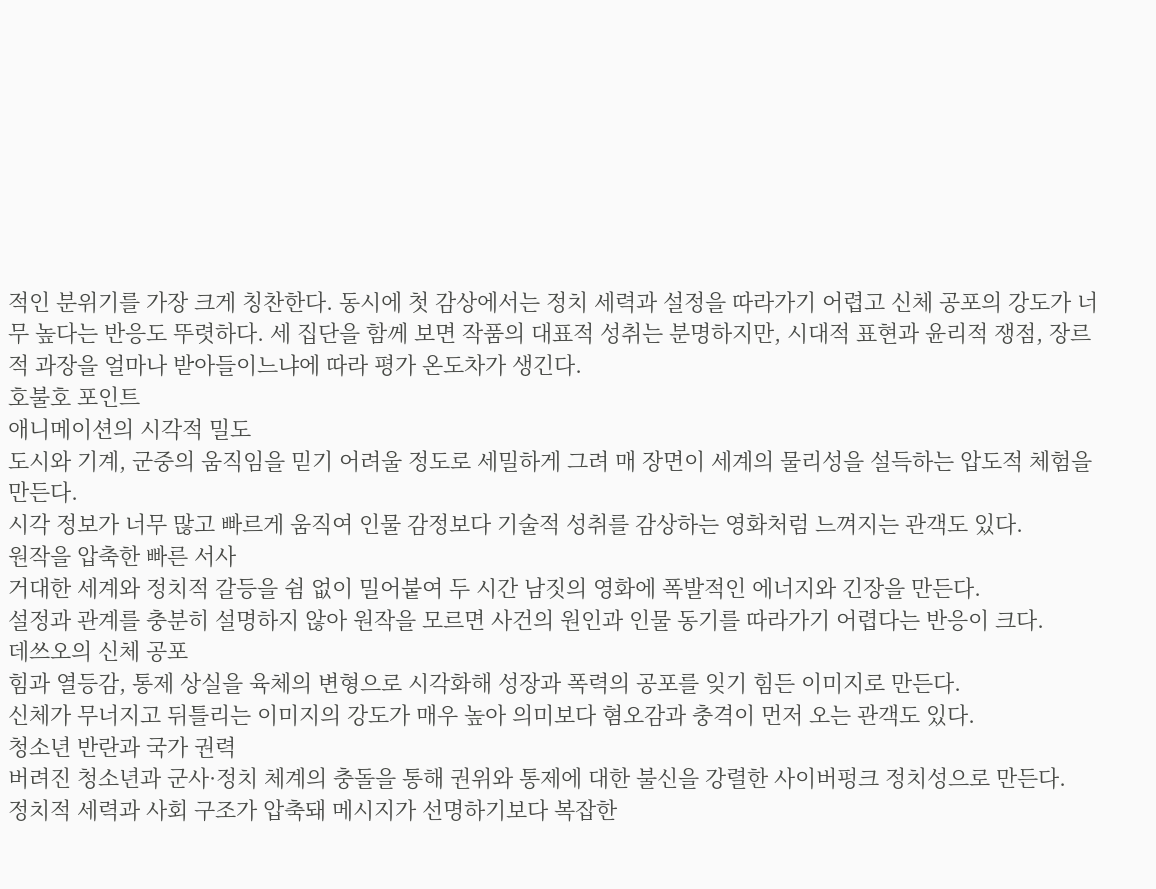적인 분위기를 가장 크게 칭찬한다. 동시에 첫 감상에서는 정치 세력과 설정을 따라가기 어렵고 신체 공포의 강도가 너무 높다는 반응도 뚜렷하다. 세 집단을 함께 보면 작품의 대표적 성취는 분명하지만, 시대적 표현과 윤리적 쟁점, 장르적 과장을 얼마나 받아들이느냐에 따라 평가 온도차가 생긴다.
호불호 포인트
애니메이션의 시각적 밀도
도시와 기계, 군중의 움직임을 믿기 어려울 정도로 세밀하게 그려 매 장면이 세계의 물리성을 설득하는 압도적 체험을 만든다.
시각 정보가 너무 많고 빠르게 움직여 인물 감정보다 기술적 성취를 감상하는 영화처럼 느껴지는 관객도 있다.
원작을 압축한 빠른 서사
거대한 세계와 정치적 갈등을 쉼 없이 밀어붙여 두 시간 남짓의 영화에 폭발적인 에너지와 긴장을 만든다.
설정과 관계를 충분히 설명하지 않아 원작을 모르면 사건의 원인과 인물 동기를 따라가기 어렵다는 반응이 크다.
데쓰오의 신체 공포
힘과 열등감, 통제 상실을 육체의 변형으로 시각화해 성장과 폭력의 공포를 잊기 힘든 이미지로 만든다.
신체가 무너지고 뒤틀리는 이미지의 강도가 매우 높아 의미보다 혐오감과 충격이 먼저 오는 관객도 있다.
청소년 반란과 국가 권력
버려진 청소년과 군사·정치 체계의 충돌을 통해 권위와 통제에 대한 불신을 강렬한 사이버펑크 정치성으로 만든다.
정치적 세력과 사회 구조가 압축돼 메시지가 선명하기보다 복잡한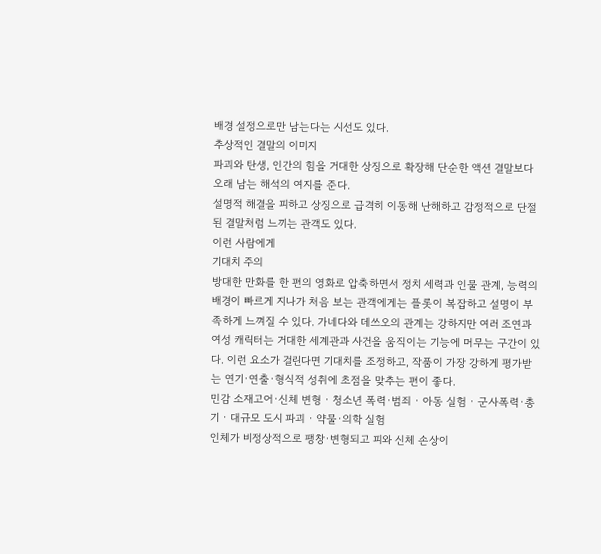배경 설정으로만 남는다는 시선도 있다.
추상적인 결말의 이미지
파괴와 탄생, 인간의 힘을 거대한 상징으로 확장해 단순한 액션 결말보다 오래 남는 해석의 여지를 준다.
설명적 해결을 피하고 상징으로 급격히 이동해 난해하고 감정적으로 단절된 결말처럼 느끼는 관객도 있다.
이런 사람에게
기대치 주의
방대한 만화를 한 편의 영화로 압축하면서 정치 세력과 인물 관계, 능력의 배경이 빠르게 지나가 처음 보는 관객에게는 플롯이 복잡하고 설명이 부족하게 느껴질 수 있다. 가네다와 데쓰오의 관계는 강하지만 여러 조연과 여성 캐릭터는 거대한 세계관과 사건을 움직이는 기능에 머무는 구간이 있다. 이런 요소가 걸린다면 기대치를 조정하고, 작품이 가장 강하게 평가받는 연기·연출·형식적 성취에 초점을 맞추는 편이 좋다.
민감 소재고어·신체 변형 · 청소년 폭력·범죄 · 아동 실험 · 군사폭력·총기 · 대규모 도시 파괴 · 약물·의학 실험
인체가 비정상적으로 팽창·변형되고 피와 신체 손상이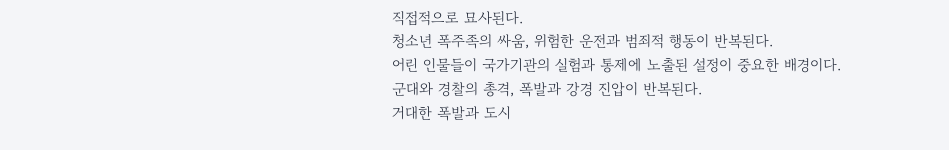직접적으로 묘사된다.
청소년 폭주족의 싸움, 위험한 운전과 범죄적 행동이 반복된다.
어린 인물들이 국가기관의 실험과 통제에 노출된 설정이 중요한 배경이다.
군대와 경찰의 총격, 폭발과 강경 진압이 반복된다.
거대한 폭발과 도시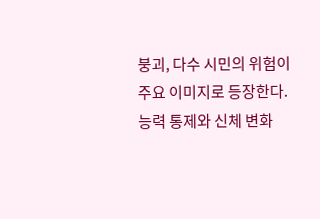붕괴, 다수 시민의 위험이 주요 이미지로 등장한다.
능력 통제와 신체 변화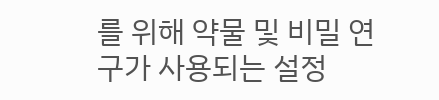를 위해 약물 및 비밀 연구가 사용되는 설정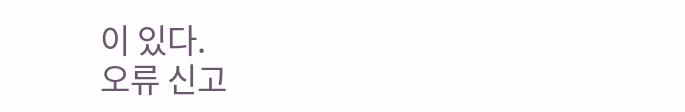이 있다.
오류 신고